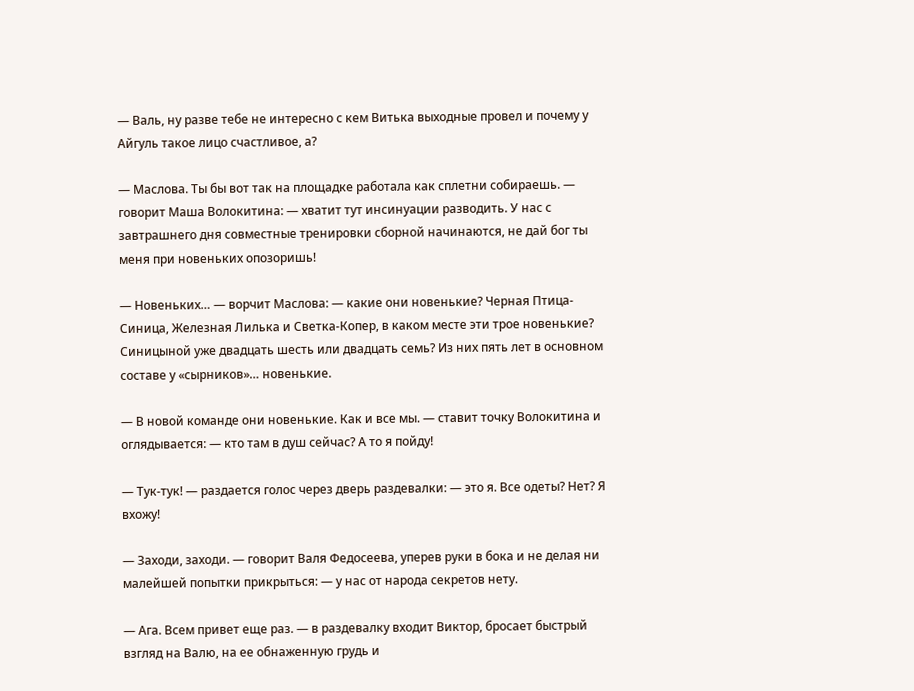— Валь, ну разве тебе не интересно с кем Витька выходные провел и почему у Айгуль такое лицо счастливое, а?

— Маслова. Ты бы вот так на площадке работала как сплетни собираешь. — говорит Маша Волокитина: — хватит тут инсинуации разводить. У нас с завтрашнего дня совместные тренировки сборной начинаются, не дай бог ты меня при новеньких опозоришь!

— Новеньких… — ворчит Маслова: — какие они новенькие? Черная Птица-Синица, Железная Лилька и Светка-Копер, в каком месте эти трое новенькие? Синицыной уже двадцать шесть или двадцать семь? Из них пять лет в основном составе у «сырников»… новенькие.

— В новой команде они новенькие. Как и все мы. — ставит точку Волокитина и оглядывается: — кто там в душ сейчас? А то я пойду!

— Тук-тук! — раздается голос через дверь раздевалки: — это я. Все одеты? Нет? Я вхожу!

— Заходи, заходи. — говорит Валя Федосеева, уперев руки в бока и не делая ни малейшей попытки прикрыться: — у нас от народа секретов нету.

— Ага. Всем привет еще раз. — в раздевалку входит Виктор, бросает быстрый взгляд на Валю, на ее обнаженную грудь и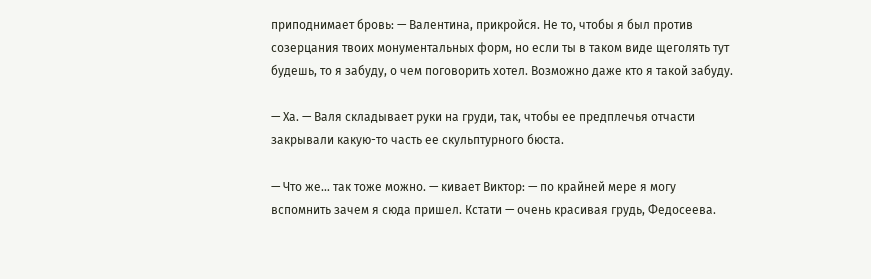приподнимает бровь: — Валентина, прикройся. Не то, чтобы я был против созерцания твоих монументальных форм, но если ты в таком виде щеголять тут будешь, то я забуду, о чем поговорить хотел. Возможно даже кто я такой забуду.

— Ха. — Валя складывает руки на груди, так, чтобы ее предплечья отчасти закрывали какую-то часть ее скульптурного бюста.

— Что же… так тоже можно. — кивает Виктор: — по крайней мере я могу вспомнить зачем я сюда пришел. Кстати — очень красивая грудь, Федосеева.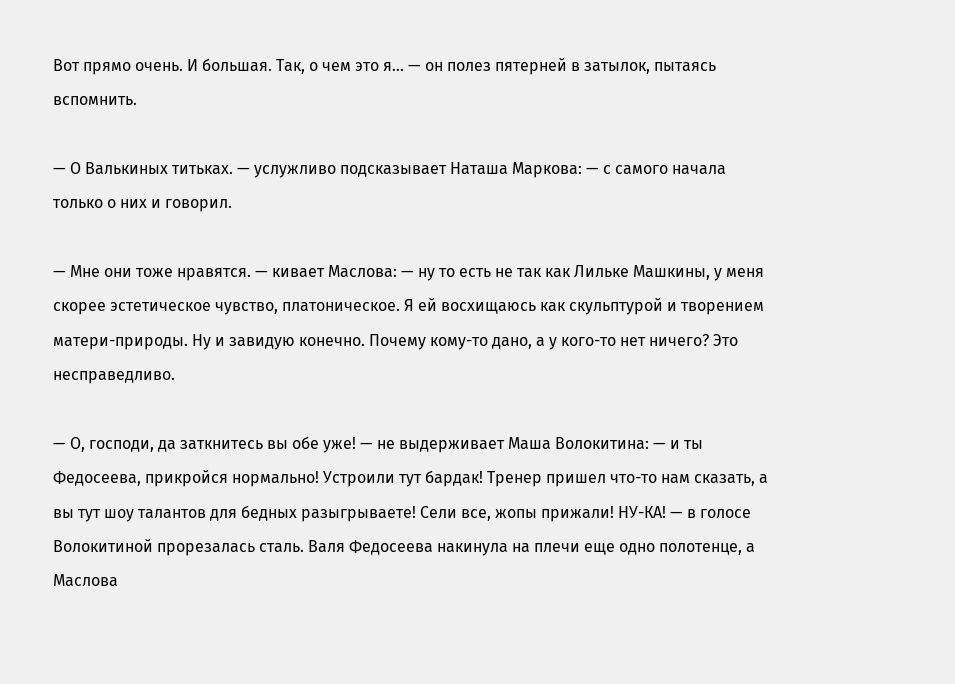Вот прямо очень. И большая. Так, о чем это я… — он полез пятерней в затылок, пытаясь вспомнить.

— О Валькиных титьках. — услужливо подсказывает Наташа Маркова: — с самого начала только о них и говорил.

— Мне они тоже нравятся. — кивает Маслова: — ну то есть не так как Лильке Машкины, у меня скорее эстетическое чувство, платоническое. Я ей восхищаюсь как скульптурой и творением матери-природы. Ну и завидую конечно. Почему кому-то дано, а у кого-то нет ничего? Это несправедливо.

— О, господи, да заткнитесь вы обе уже! — не выдерживает Маша Волокитина: — и ты Федосеева, прикройся нормально! Устроили тут бардак! Тренер пришел что-то нам сказать, а вы тут шоу талантов для бедных разыгрываете! Сели все, жопы прижали! НУ-КА! — в голосе Волокитиной прорезалась сталь. Валя Федосеева накинула на плечи еще одно полотенце, а Маслова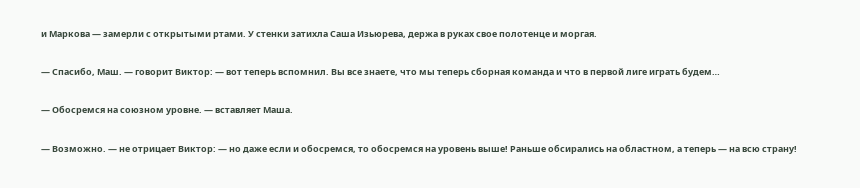и Маркова — замерли с открытыми ртами. У стенки затихла Саша Изьюрева, держа в руках свое полотенце и моргая.

— Спасибо, Маш. — говорит Виктор: — вот теперь вспомнил. Вы все знаете, что мы теперь сборная команда и что в первой лиге играть будем…

— Обосремся на союзном уровне. — вставляет Маша.

— Возможно. — не отрицает Виктор: — но даже если и обосремся, то обосремся на уровень выше! Раньше обсирались на областном, а теперь — на всю страну!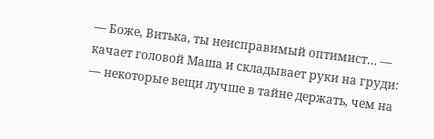— Боже, Витька, ты неисправимый оптимист… — качает головой Маша и складывает руки на груди: — некоторые вещи лучше в тайне держать, чем на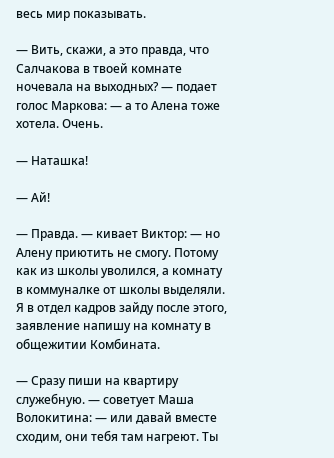весь мир показывать.

— Вить, скажи, а это правда, что Салчакова в твоей комнате ночевала на выходных? — подает голос Маркова: — а то Алена тоже хотела. Очень.

— Наташка!

— Ай!

— Правда. — кивает Виктор: — но Алену приютить не смогу. Потому как из школы уволился, а комнату в коммуналке от школы выделяли. Я в отдел кадров зайду после этого, заявление напишу на комнату в общежитии Комбината.

— Сразу пиши на квартиру служебную. — советует Маша Волокитина: — или давай вместе сходим, они тебя там нагреют. Ты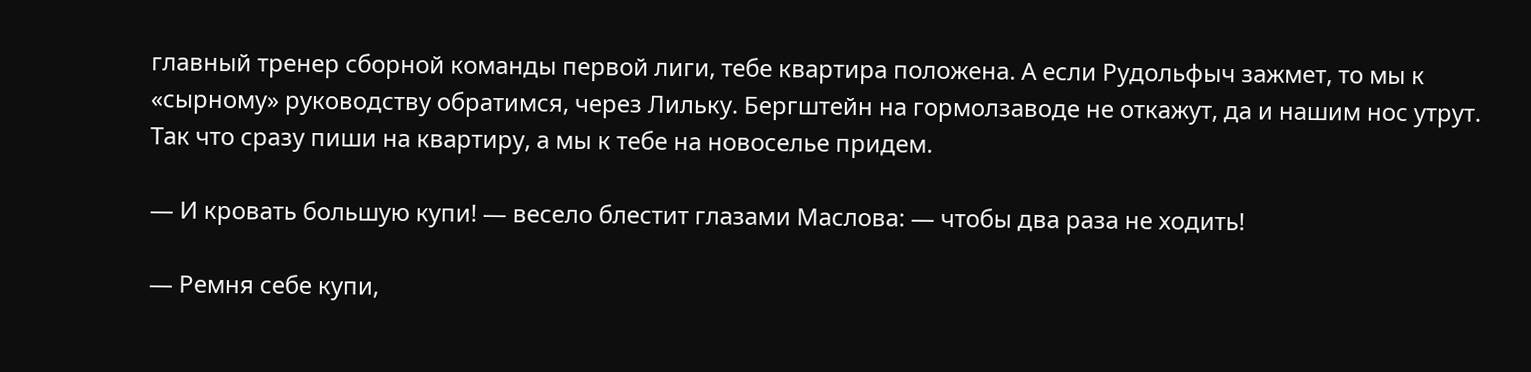главный тренер сборной команды первой лиги, тебе квартира положена. А если Рудольфыч зажмет, то мы к «сырному» руководству обратимся, через Лильку. Бергштейн на гормолзаводе не откажут, да и нашим нос утрут. Так что сразу пиши на квартиру, а мы к тебе на новоселье придем.

— И кровать большую купи! — весело блестит глазами Маслова: — чтобы два раза не ходить!

— Ремня себе купи,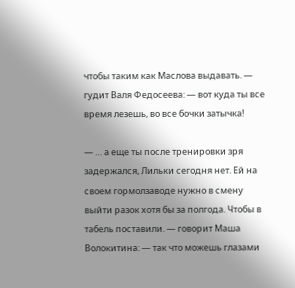чтобы таким как Маслова выдавать. — гудит Валя Федосеева: — вот куда ты все время лезешь, во все бочки затычка!

— … а еще ты после тренировки зря задержался, Лильки сегодня нет. Ей на своем гормолзаводе нужно в смену выйти разок хотя бы за полгода. Чтобы в табель поставили. — говорит Маша Волокитина: — так что можешь глазами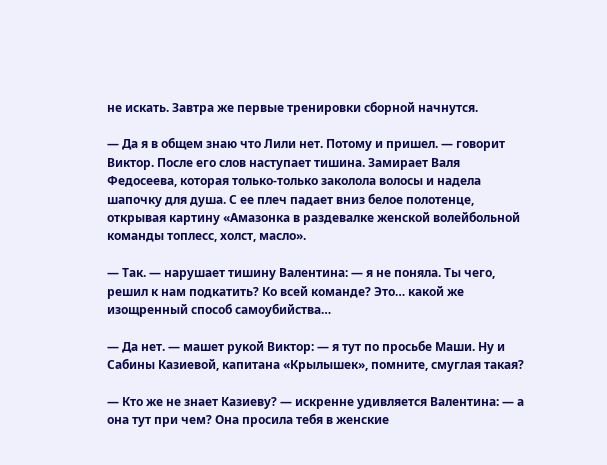не искать. Завтра же первые тренировки сборной начнутся.

— Да я в общем знаю что Лили нет. Потому и пришел. — говорит Виктор. После его слов наступает тишина. Замирает Валя Федосеева, которая только-только заколола волосы и надела шапочку для душа. С ее плеч падает вниз белое полотенце, открывая картину «Амазонка в раздевалке женской волейбольной команды топлесс, холст, масло».

— Так. — нарушает тишину Валентина: — я не поняла. Ты чего, решил к нам подкатить? Ко всей команде? Это… какой же изощренный способ самоубийства…

— Да нет. — машет рукой Виктор: — я тут по просьбе Маши. Ну и Сабины Казиевой, капитана «Крылышек», помните, смуглая такая?

— Кто же не знает Казиеву? — искренне удивляется Валентина: — а она тут при чем? Она просила тебя в женские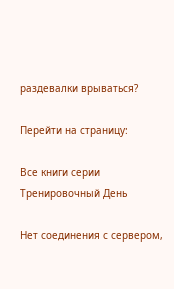раздевалки врываться?

Перейти на страницу:

Все книги серии Тренировочный День

Нет соединения с сервером,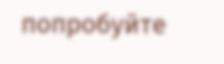попробуйте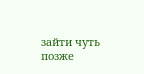зайти чуть позже